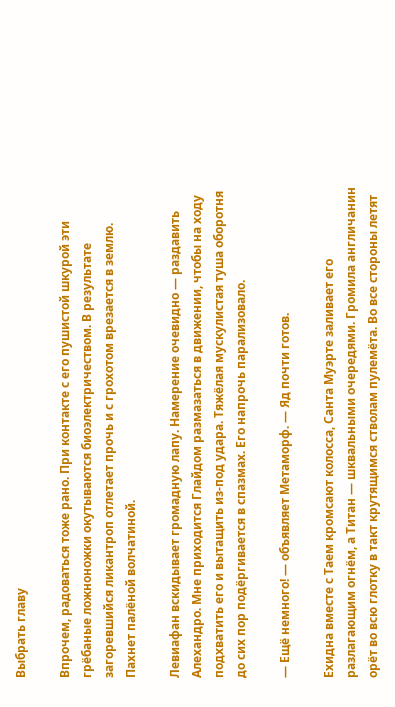Выбрать главу

Впрочем, радоваться тоже рано. При контакте с его пушистой шкурой эти грёбаные ложноножки окутываются биоэлектричеством. В результате загоревшийся ликантроп отлетает прочь и с грохотом врезается в землю. Пахнет палёной волчатиной.

Левиафан вскидывает громадную лапу. Намерение очевидно — раздавить Алехандро. Мне приходится Глайдом размазаться в движении, чтобы на ходу подхватить его и вытащить из-под удара. Тяжёлая мускулистая туша оборотня до сих пор подёргивается в спазмах. Его напрочь парализовало.

— Ещё немного! — объявляет Метаморф. — Яд почти готов.

Ехидна вместе с Таем кромсают колосса, Санта Муэрте заливает его разлагающим огнём, а Титан — шквальными очередями. Громила англичанин орёт во всю глотку в такт крутящимся стволам пулемёта. Во все стороны летят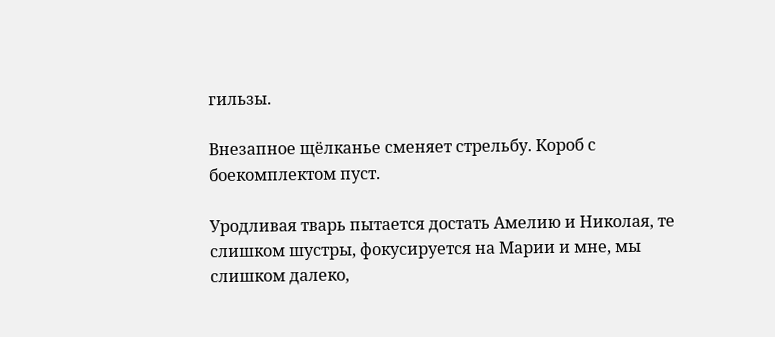гильзы.

Внезапное щёлканье сменяет стрельбу. Короб с боекомплектом пуст.

Уродливая тварь пытается достать Амелию и Николая, те слишком шустры, фокусируется на Марии и мне, мы слишком далеко,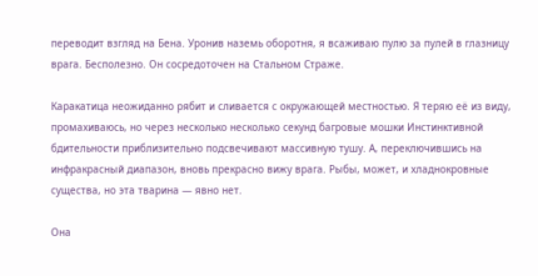переводит взгляд на Бена. Уронив наземь оборотня, я всаживаю пулю за пулей в глазницу врага. Бесполезно. Он сосредоточен на Стальном Страже.

Каракатица неожиданно рябит и сливается с окружающей местностью. Я теряю её из виду, промахиваюсь, но через несколько несколько секунд багровые мошки Инстинктивной бдительности приблизительно подсвечивают массивную тушу. А, переключившись на инфракрасный диапазон, вновь прекрасно вижу врага. Рыбы, может, и хладнокровные существа, но эта тварина — явно нет.

Она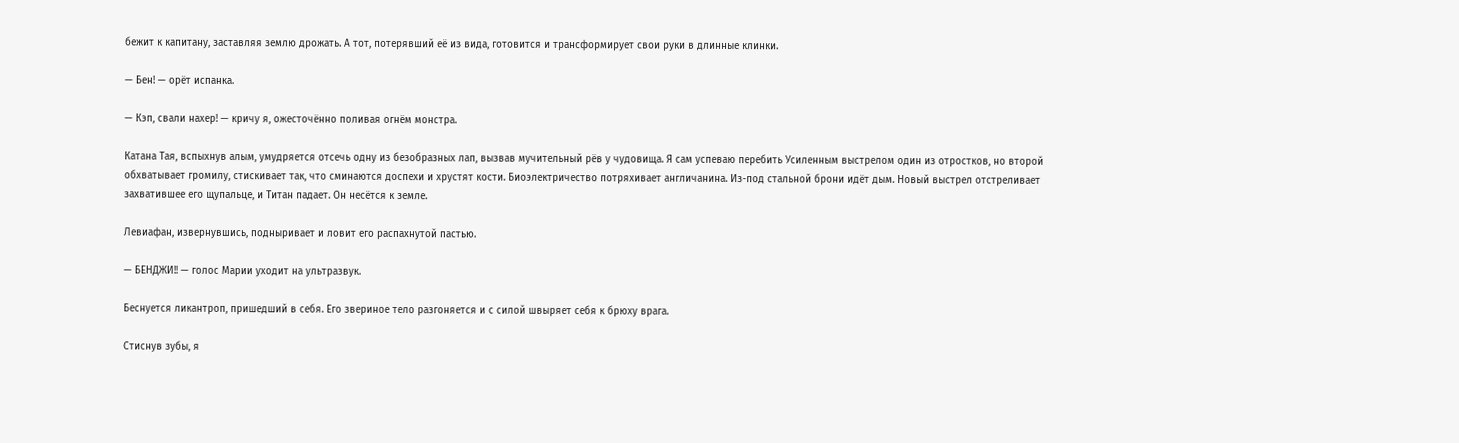бежит к капитану, заставляя землю дрожать. А тот, потерявший её из вида, готовится и трансформирует свои руки в длинные клинки.

— Бен! — орёт испанка.

— Кэп, свали нахер! — кричу я, ожесточённо поливая огнём монстра.

Катана Тая, вспыхнув алым, умудряется отсечь одну из безобразных лап, вызвав мучительный рёв у чудовища. Я сам успеваю перебить Усиленным выстрелом один из отростков, но второй обхватывает громилу, стискивает так, что сминаются доспехи и хрустят кости. Биоэлектричество потряхивает англичанина. Из-под стальной брони идёт дым. Новый выстрел отстреливает захватившее его щупальце, и Титан падает. Он несётся к земле.

Левиафан, извернувшись, подныривает и ловит его распахнутой пастью.

— БЕНДЖИ!! — голос Марии уходит на ультразвук.

Беснуется ликантроп, пришедший в себя. Его звериное тело разгоняется и с силой швыряет себя к брюху врага.

Стиснув зубы, я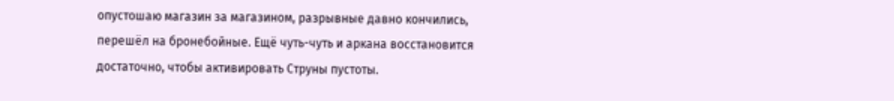опустошаю магазин за магазином, разрывные давно кончились, перешёл на бронебойные. Ещё чуть-чуть и аркана восстановится достаточно, чтобы активировать Струны пустоты.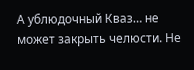А ублюдочный Кваз… не может закрыть челюсти. Не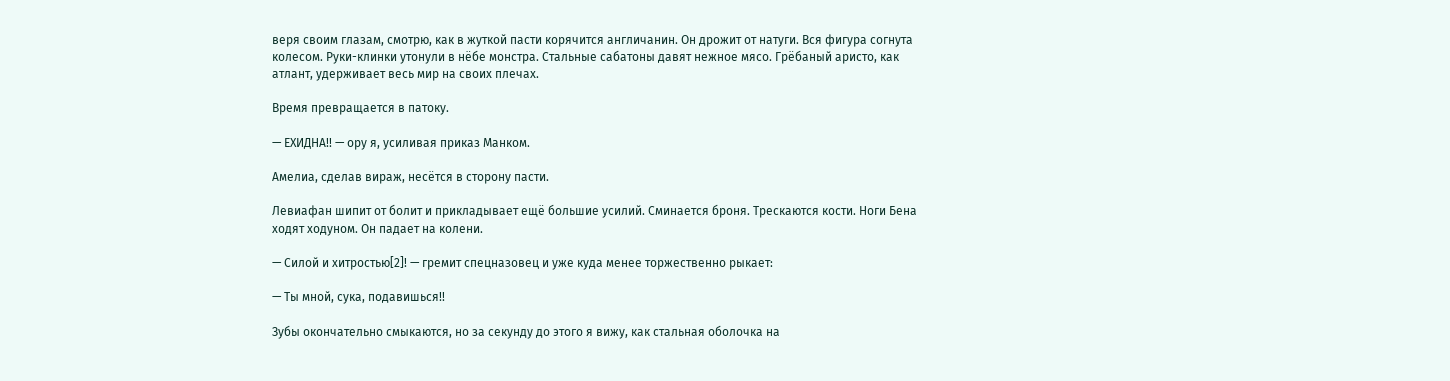веря своим глазам, смотрю, как в жуткой пасти корячится англичанин. Он дрожит от натуги. Вся фигура согнута колесом. Руки-клинки утонули в нёбе монстра. Стальные сабатоны давят нежное мясо. Грёбаный аристо, как атлант, удерживает весь мир на своих плечах.

Время превращается в патоку.

— ЕХИДНА!! — ору я, усиливая приказ Манком.

Амелиа, сделав вираж, несётся в сторону пасти.

Левиафан шипит от болит и прикладывает ещё большие усилий. Сминается броня. Трескаются кости. Ноги Бена ходят ходуном. Он падает на колени.

— Силой и хитростью[2]! — гремит спецназовец и уже куда менее торжественно рыкает:

— Ты мной, сука, подавишься!!

Зубы окончательно смыкаются, но за секунду до этого я вижу, как стальная оболочка на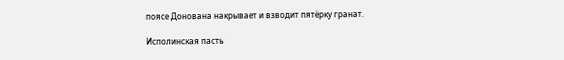поясе Донована накрывает и взводит пятёрку гранат.

Исполинская пасть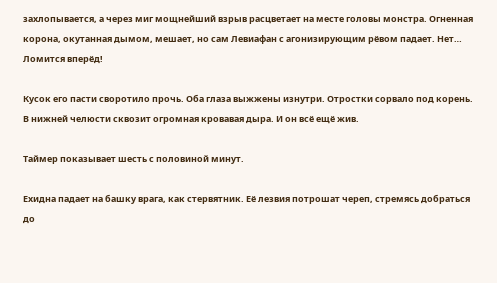захлопывается, а через миг мощнейший взрыв расцветает на месте головы монстра. Огненная корона, окутанная дымом, мешает, но сам Левиафан с агонизирующим рёвом падает. Нет… Ломится вперёд!

Кусок его пасти своротило прочь. Оба глаза выжжены изнутри. Отростки сорвало под корень. В нижней челюсти сквозит огромная кровавая дыра. И он всё ещё жив.

Таймер показывает шесть с половиной минут.

Ехидна падает на башку врага, как стервятник. Её лезвия потрошат череп, стремясь добраться до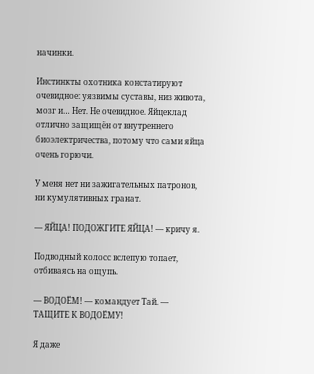начинки.

Инстинкты охотника констатируют очевидное: уязвимы суставы, низ живота, мозг и… Нет. Не очевидное. Яйцеклад отлично защищён от внутреннего биоэлектричества, потому что сами яйца очень горючи.

У меня нет ни зажигательных патронов, ни кумулятивных гранат.

— ЯЙЦА! ПОДОЖГИТЕ ЯЙЦА! — кричу я.

Подводный колосс вслепую топает, отбиваясь на ощупь.

— ВОДОЁМ! — командует Тай. — ТАЩИТЕ К ВОДОЁМУ!

Я даже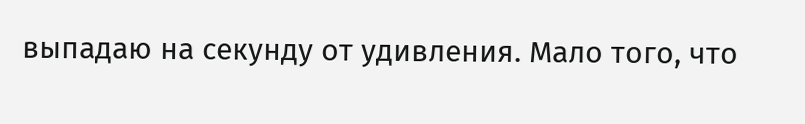выпадаю на секунду от удивления. Мало того, что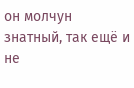он молчун знатный, так ещё и не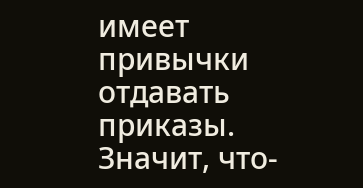имеет привычки отдавать приказы. Значит, что-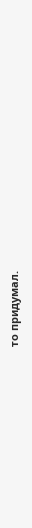то придумал.